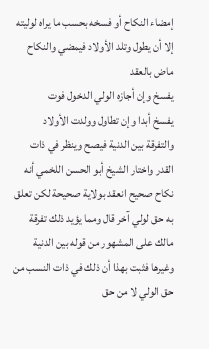إمضاء النكاح أو فسخه بحسب ما يراه لوليته إلا أن يطول وتلد الأولاد فيمضي والنكاح ماض بالعقد
يفسخ وإن أجازه الولي الدخول فوت
يفسخ أبدا وإن تطاول وولدت الأولاد
والتفرقة بين الدنية فيصح وينظر في ذات القدر واختار الشيخ أبو الحسن اللخمي أنه نكاح صحيح انعقد بولاية صحيحة لكن تعلق به حق لولي آخر قال ومما يؤيد ذلك تفرقة مالك على المشهور من قوله بين الدنية وغيرها فثبت بهذا أن ذلك في ذات النسب من حق الولي لا من حق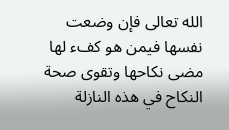الله تعالى فإن وضعت نفسها فيمن هو كفء لها مضى نكاحها وتقوى صحة النكاح في هذه النازلة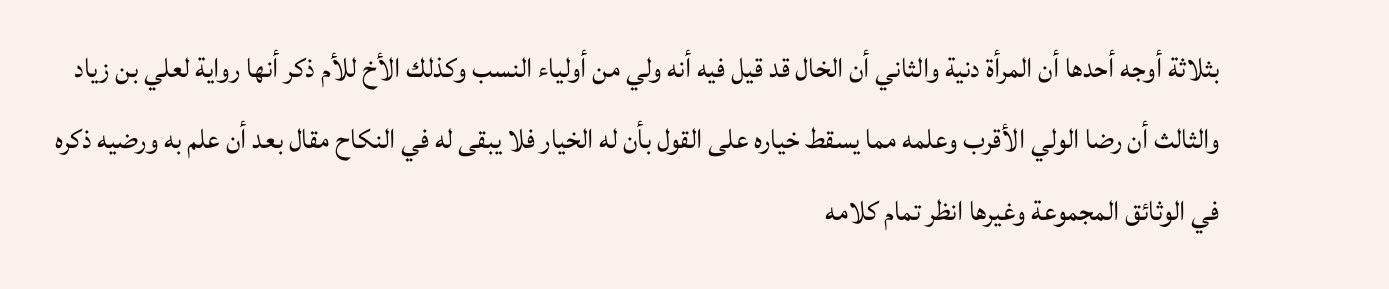بثلاثة أوجه أحدها أن المرأة دنية والثاني أن الخال قد قيل فيه أنه ولي من أولياء النسب وكذلك الأخ للأم ذكر أنها رواية لعلي بن زياد
والثالث أن رضا الولي الأقرب وعلمه مما يسقط خياره على القول بأن له الخيار فلا يبقى له في النكاح مقال بعد أن علم به ورضيه ذكره في الوثائق المجموعة وغيرها انظر تمام كلامه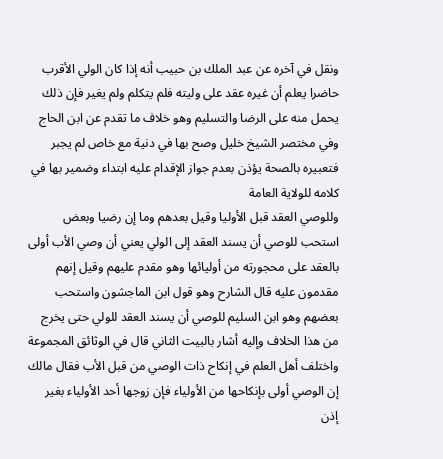ونقل في آخره عن عبد الملك بن حبيب أنه إذا كان الولي الأقرب حاضرا يعلم أن غيره عقد على وليته فلم يتكلم ولم يغير فإن ذلك يحمل منه على الرضا والتسليم وهو خلاف ما تقدم عن ابن الحاج وفي مختصر الشيخ خليل وصح بها في دنية مع خاص لم يجبر فتعبيره بالصحة يؤذن بعدم جواز الإقدام عليه ابتداء وضمير بها في كلامه للولاية العامة
وللوصي العقد قبل الأوليا وقيل بعدهم وما إن رضيا وبعض استحب للوصي أن يسند العقد إلى الولي يعني أن وصي الأب أولى بالعقد على محجورته من أوليائها وهو مقدم عليهم وقيل إنهم مقدمون عليه قال الشارح وهو قول ابن الماجشون واستحب بعضهم وهو ابن السليم للوصي أن يسند العقد للولي حتى يخرج من هذا الخلاف وإليه أشار بالبيت الثاني قال في الوثائق المجموعة واختلف أهل العلم في إنكاح ذات الوصي من قبل الأب فقال مالك إن الوصي أولى بإنكاحها من الأولياء فإن زوجها أحد الأولياء بغير إذن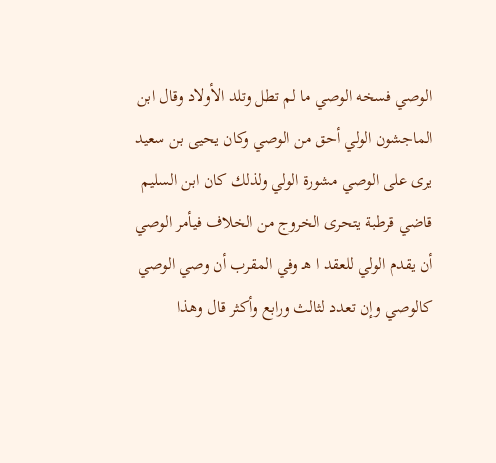الوصي فسخه الوصي ما لم تطل وتلد الأولاد وقال ابن الماجشون الولي أحق من الوصي وكان يحيى بن سعيد يرى على الوصي مشورة الولي ولذلك كان ابن السليم قاضي قرطبة يتحرى الخروج من الخلاف فيأمر الوصي أن يقدم الولي للعقد ا هـ وفي المقرب أن وصي الوصي كالوصي وإن تعدد لثالث ورابع وأكثر قال وهذا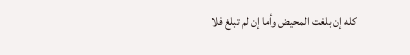كله إن بلغت المحيض وأما إن لم تبلغ فلا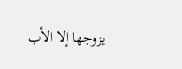يزوجها إلا الأب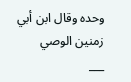وحده وقال ابن أبي زمنين الوصي
___